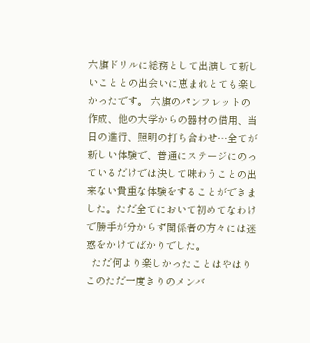六旗ドリルに総務として出演して新しいこととの出会いに恵まれとても楽しかったです。 六旗のパンフレットの作成、他の大学からの器材の借用、当日の進行、照明の打ち合わせ…全てが新しい体験で、普通にステージにのっているだけでは決して味わうことの出来ない貴重な体験をすることができました。ただ全てにおいて初めてなわけで勝手が分からず関係者の方々には迷惑をかけてばかりでした。
  ただ何より楽しかったことはやはりこのただ一度きりのメンバ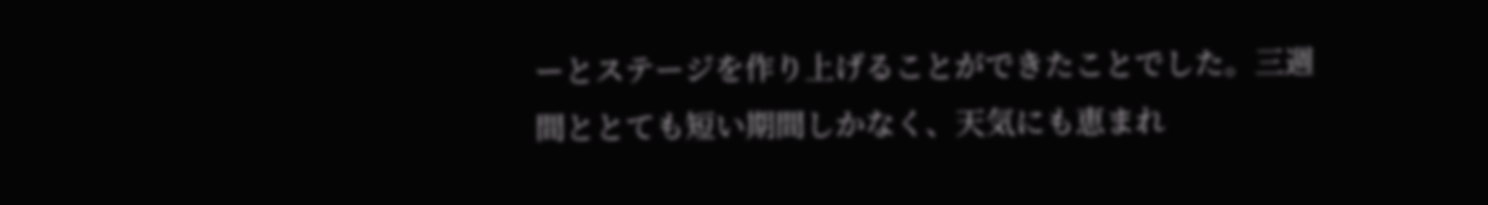ーとステージを作り上げることができたことでした。三週間ととても短い期間しかなく、天気にも恵まれ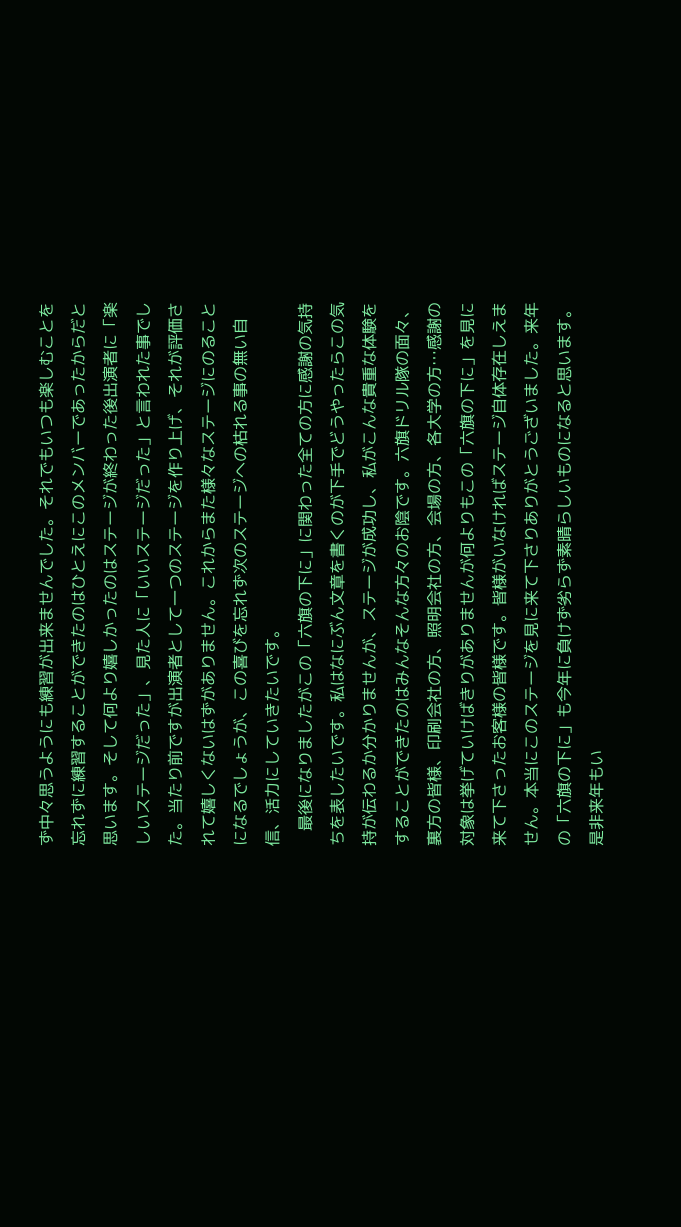ず中々思うようにも練習が出来ませんでした。それでもいつも楽しむことを忘れずに練習することができたのはひとえにこのメンバーであったからだと思います。そして何より嬉しかったのはステージが終わった後出演者に「楽しいステージだった」、見た人に「いいステージだった」と言われた事でした。当たり前ですが出演者として一つのステージを作り上げ、それが評価されて嬉しくないはずがありません。これからまた様々なステージにのることになるでしょうが、この喜びを忘れず次のステージへの枯れる事の無い自信、活力にしていきたいです。
   最後になりましたがこの「六旗の下に」に関わった全ての方に感謝の気持ちを表したいです。私はなにぶん文章を書くのが下手でどうやったらこの気持が伝わるか分かりませんが、ステージが成功し、私がこんな貴重な体験をすることができたのはみんなそんな方々のお陰です。六旗ドリル隊の面々、裏方の皆様、印刷会社の方、照明会社の方、会場の方、各大学の方…感謝の対象は挙げていけばきりがありませんが何よりもこの「六旗の下に」を見に来て下さったお客様の皆様です。皆様がいなければステージ自体存在しえません。本当にこのステージを見に来て下さりありがとうございました。来年の「六旗の下に」も今年に負けず劣らず素晴らしいものになると思います。是非来年もい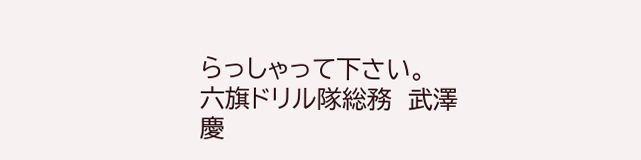らっしゃって下さい。
六旗ドリル隊総務  武澤 慶